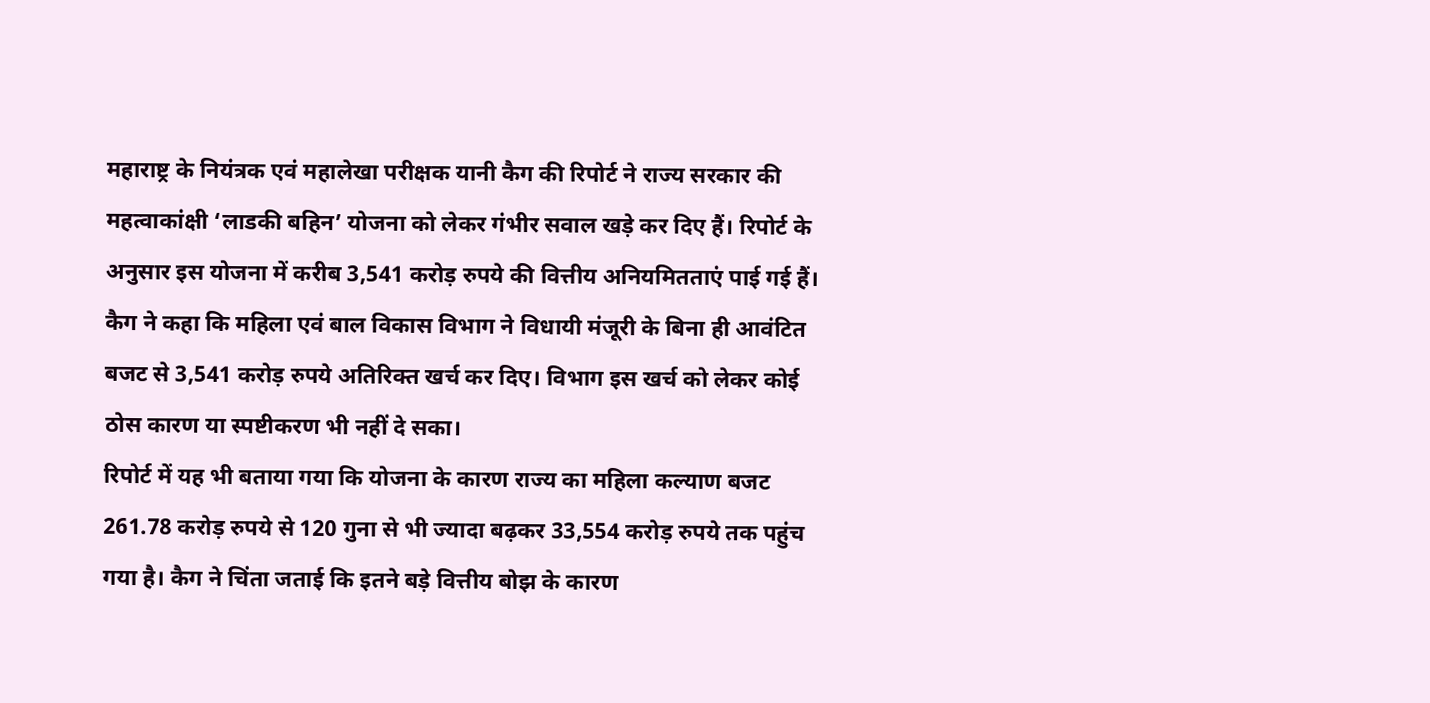महाराष्ट्र के नियंत्रक एवं महालेखा परीक्षक यानी कैग की रिपोर्ट ने राज्य सरकार की महत्वाकांक्षी ‘लाडकी बहिन’ योजना को लेकर गंभीर सवाल खड़े कर दिए हैं। रिपोर्ट के अनुसार इस योजना में करीब 3,541 करोड़ रुपये की वित्तीय अनियमितताएं पाई गई हैं।
कैग ने कहा कि महिला एवं बाल विकास विभाग ने विधायी मंजूरी के बिना ही आवंटित बजट से 3,541 करोड़ रुपये अतिरिक्त खर्च कर दिए। विभाग इस खर्च को लेकर कोई ठोस कारण या स्पष्टीकरण भी नहीं दे सका।
रिपोर्ट में यह भी बताया गया कि योजना के कारण राज्य का महिला कल्याण बजट 261.78 करोड़ रुपये से 120 गुना से भी ज्यादा बढ़कर 33,554 करोड़ रुपये तक पहुंच गया है। कैग ने चिंता जताई कि इतने बड़े वित्तीय बोझ के कारण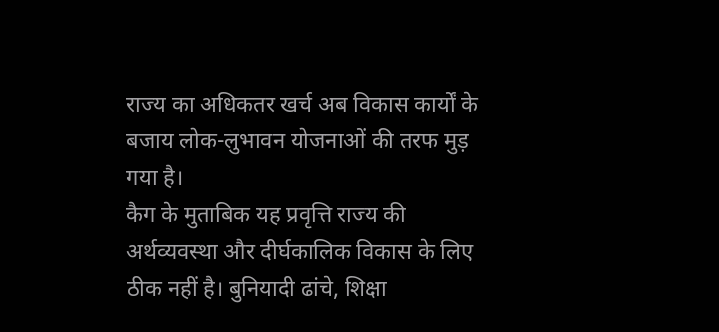राज्य का अधिकतर खर्च अब विकास कार्यों के बजाय लोक-लुभावन योजनाओं की तरफ मुड़ गया है।
कैग के मुताबिक यह प्रवृत्ति राज्य की अर्थव्यवस्था और दीर्घकालिक विकास के लिए ठीक नहीं है। बुनियादी ढांचे, शिक्षा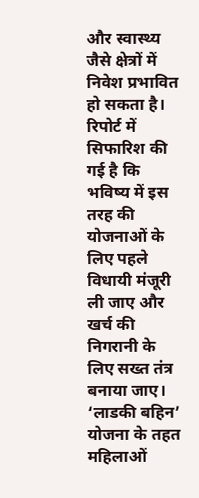और स्वास्थ्य जैसे क्षेत्रों में निवेश प्रभावित हो सकता है।
रिपोर्ट में सिफारिश की गई है कि भविष्य में इस तरह की योजनाओं के लिए पहले विधायी मंजूरी ली जाए और खर्च की निगरानी के लिए सख्त तंत्र बनाया जाए।
‘लाडकी बहिन’ योजना के तहत महिलाओं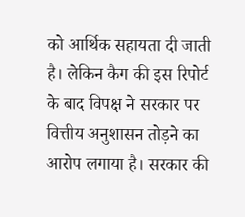को आर्थिक सहायता दी जाती है। लेकिन कैग की इस रिपोर्ट के बाद विपक्ष ने सरकार पर वित्तीय अनुशासन तोड़ने का आरोप लगाया है। सरकार की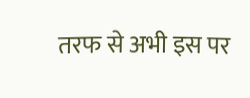तरफ से अभी इस पर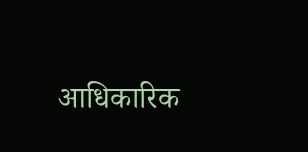आधिकारिक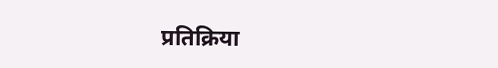प्रतिक्रिया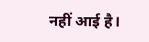नहीं आई है।